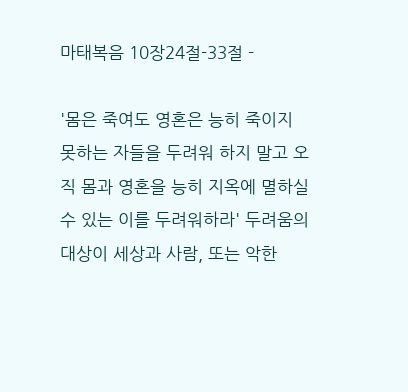마태복음 10장24절-33절 -

'몸은 죽여도 영혼은 능히 죽이지 못하는 자들을 두려워 하지 말고 오직 몸과 영혼을 능히 지옥에 멸하실 수 있는 이를 두려워하라' 두려움의 대상이 세상과 사람, 또는 악한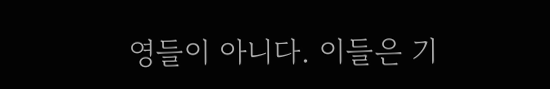영들이 아니다. 이들은 기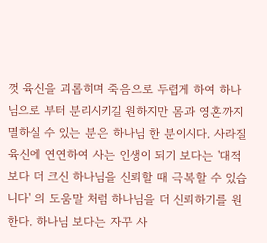껏 육신을 괴롭히며 죽음으로 두렵게 하여 하나님으로 부터 분리시키길 원하지만 몸과 영혼까지 멸하실 수 있는 분은 하나님 한 분이시다. 사라질 육신에 연연하여 사는 인생이 되기 보다는 '대적보다 더 크신 하나님을 신뢰할 때 극복할 수 있습니다' 의 도움말 처럼 하나님을 더 신뢰하기를 원한다. 하나님 보다는 자꾸 사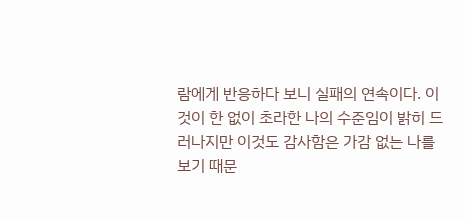람에게 반응하다 보니 실패의 연속이다. 이것이 한 없이 초라한 나의 수준임이 밝히 드러나지만 이것도 감사함은 가감 없는 나를 보기 때문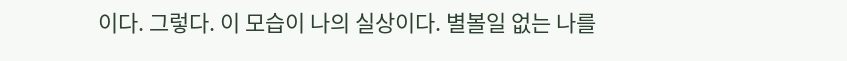이다. 그렇다. 이 모습이 나의 실상이다. 별볼일 없는 나를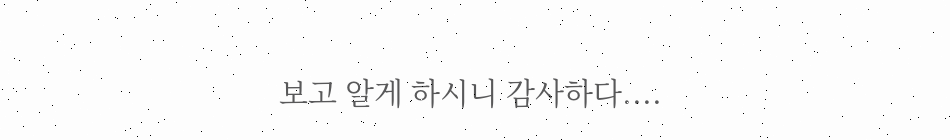보고 알게 하시니 감사하다....